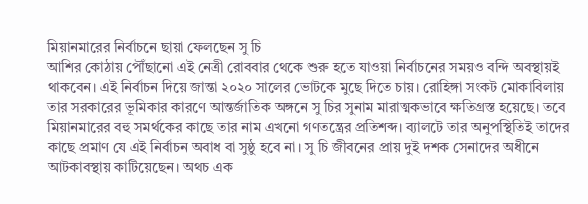মিয়ানমারের নির্বাচনে ছায়া ফেলছেন সু চি
আশির কোঠায় পৌঁছানো এই নেত্রী রোববার থেকে শুরু হতে যাওয়া নির্বাচনের সময়ও বন্দি অবস্থায়ই থাকবেন। এই নির্বাচন দিয়ে জান্তা ২০২০ সালের ভোটকে মুছে দিতে চায়। রোহিঙ্গা সংকট মোকাবিলায় তার সরকারের ভূমিকার কারণে আন্তর্জাতিক অঙ্গনে সু চির সুনাম মারাত্মকভাবে ক্ষতিগ্রস্ত হয়েছে। তবে মিয়ানমারের বহু সমর্থকের কাছে তার নাম এখনো গণতন্ত্রের প্রতিশব্দ। ব্যালটে তার অনুপস্থিতিই তাদের কাছে প্রমাণ যে এই নির্বাচন অবাধ বা সুষ্ঠু হবে না। সু চি জীবনের প্রায় দুই দশক সেনাদের অধীনে আটকাবস্থায় কাটিয়েছেন। অথচ এক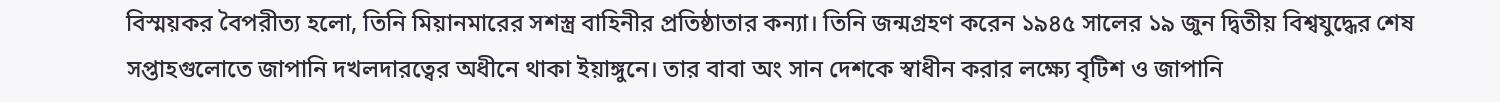বিস্ময়কর বৈপরীত্য হলো, তিনি মিয়ানমারের সশস্ত্র বাহিনীর প্রতিষ্ঠাতার কন্যা। তিনি জন্মগ্রহণ করেন ১৯৪৫ সালের ১৯ জুন দ্বিতীয় বিশ্বযুদ্ধের শেষ সপ্তাহগুলোতে জাপানি দখলদারত্বের অধীনে থাকা ইয়াঙ্গুনে। তার বাবা অং সান দেশকে স্বাধীন করার লক্ষ্যে বৃটিশ ও জাপানি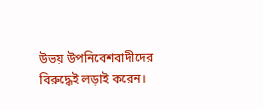উভয় উপনিবেশবাদীদের বিরুদ্ধেই লড়াই করেন।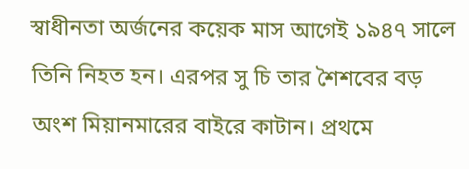স্বাধীনতা অর্জনের কয়েক মাস আগেই ১৯৪৭ সালে তিনি নিহত হন। এরপর সু চি তার শৈশবের বড় অংশ মিয়ানমারের বাইরে কাটান। প্রথমে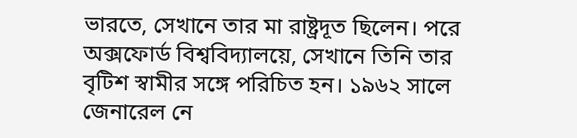ভারতে, সেখানে তার মা রাষ্ট্রদূত ছিলেন। পরে অক্সফোর্ড বিশ্ববিদ্যালয়ে, সেখানে তিনি তার বৃটিশ স্বামীর সঙ্গে পরিচিত হন। ১৯৬২ সালে জেনারেল নে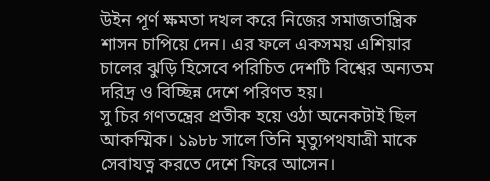উইন পূর্ণ ক্ষমতা দখল করে নিজের সমাজতান্ত্রিক শাসন চাপিয়ে দেন। এর ফলে একসময় এশিয়ার চালের ঝুড়ি হিসেবে পরিচিত দেশটি বিশ্বের অন্যতম দরিদ্র ও বিচ্ছিন্ন দেশে পরিণত হয়।
সু চির গণতন্ত্রের প্রতীক হয়ে ওঠা অনেকটাই ছিল আকস্মিক। ১৯৮৮ সালে তিনি মৃত্যুপথযাত্রী মাকে সেবাযত্ন করতে দেশে ফিরে আসেন।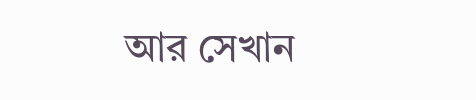আর সেখান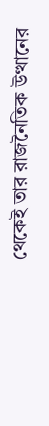থেকেই তার রাজনৈতিক উত্থানের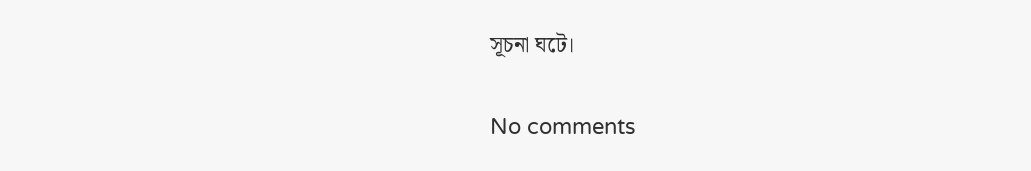সূচনা ঘটে।

No comments